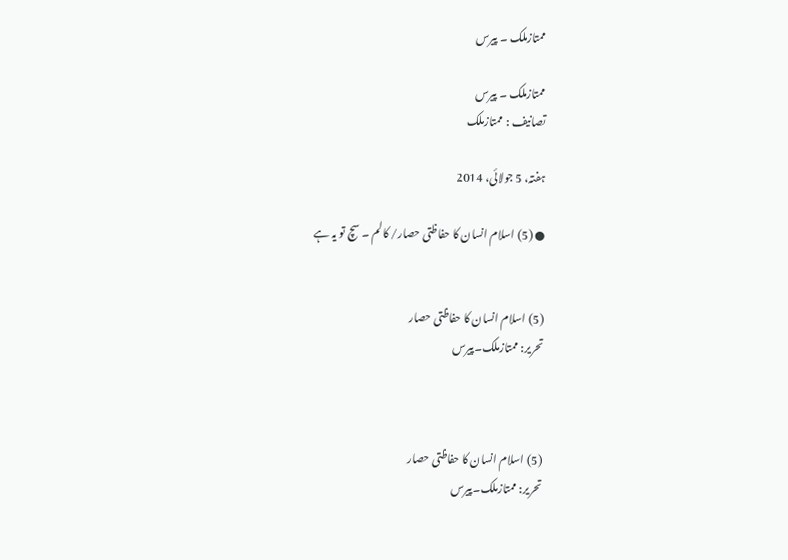ممتازملک ۔ پیرس

ممتازملک ۔ پیرس
تصانیف : ممتازملک

ہفتہ، 5 جولائی، 2014

● (5) اسلام انسان کا حفاظتی حصار/ کالم ۔ سچ تو یہ ہے


(5) اسلام انسان کا حفاظتی حصار
تحریر: ممتازملک۔پیرس



(5) اسلام انسان کا حفاظتی حصار
تحریر: ممتازملک۔پیرس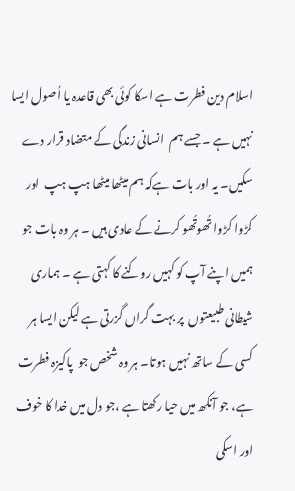اسلام دین فطرت ہے اسکا کوئی بھی قاعدہ یا اُصول ایسا نہیں ہے ۔ جسے ہم  انسانی زندگی کے متضاد قرار دے سکیں۔ یہ اور بات ہےکہ ہم میٹھا میٹھا ہپ ہپ  اور کڑوا کڑوا تُھوتُھو کرنے کے عادی ہیں ۔ ہر وہ بات جو ہمیں اپنے آپ کو کہیں روکنے کا کہتی ہے ۔ ہماری شیطانی طبیعتوں  پر بہت گراں گزرتی ہے لیکن ایسا ہر کسی کے ساتھ نہیں ہوتا۔ ہر وہ شخص جو  پاکیزہ فطرت ہے، جو آنکھ میں حیا رکھتا ہے ،جو دل میں خدا کا خوف اور اسکی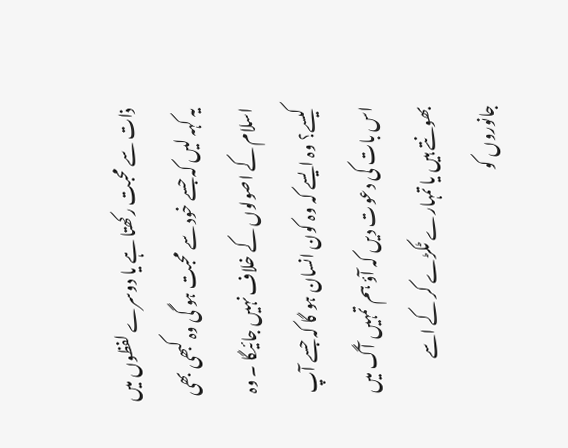ذات سے محبت رکھتا ہے یا دوسرے لفظوں میں یہ کہہ لیں کہ جسے خود سے محبت ہو گی وہ کبھی بھی اسلام کے اصولوں کے خلاف نہیں جائیگا ۔ وہ کیسے؟ وہ ایسے کہ وہ کون انسان ہو گا کہ جسے آپ اس بات کی دعوت دیں کہ آؤ ہم تمہیں آگ میں بھونتے ہیں یا تمہارے ٹکڑے کر کے اسے جانوروں کو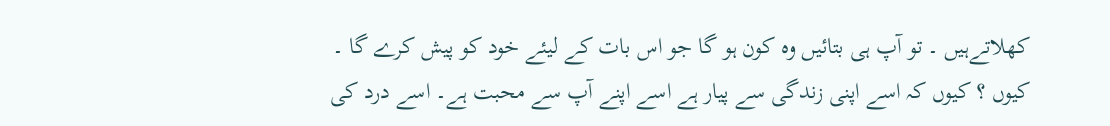کھلاتےہیں ۔ تو آپ ہی بتائیں وہ کون ہو گا جو اس بات کے لیئے خود کو پیش کرے گا ۔ کیوں ؟ کیوں کہ اسے اپنی زندگی سے پیار ہے اسے اپنے آپ سے محبت ہے۔ اسے درد کی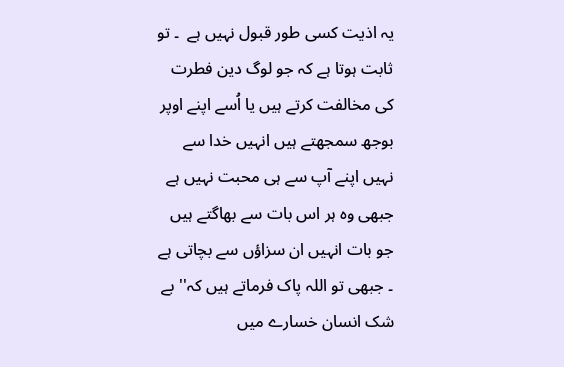یہ اذیت کسی طور قبول نہیں ہے  ۔ تو ثابت ہوتا ہے کہ جو لوگ دین فطرت کی مخالفت کرتے ہیں یا اُسے اپنے اوپر بوجھ سمجھتے ہیں انہیں خدا سے نہیں اپنے آپ سے ہی محبت نہیں ہے جبھی وہ ہر اس بات سے بھاگتے ہیں جو بات انہیں ان سزاؤں سے بچاتی ہے ۔ جبھی تو اللہ پاک فرماتے ہیں کہ'' بے شک انسان خسارے میں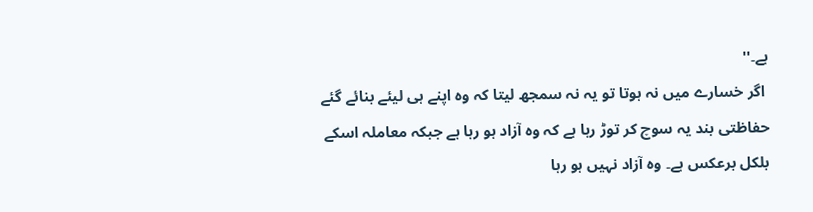ہے۔''
 اگر خسارے میں نہ ہوتا تو یہ نہ سمجھ لیتا کہ وہ اپنے ہی لیئے بنائے گئے حفاظتی بند یہ سوچ کر توڑ رہا ہے کہ وہ آزاد ہو رہا ہے جبکہ معاملہ اسکے بلکل برعکس ہے۔ وہ آزاد نہیں ہو رہا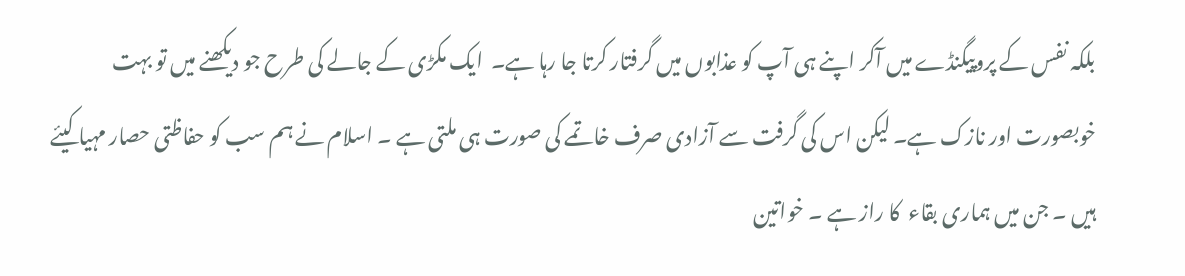بلکہ نفس کے پروپیگنڈے میں آکر اپنے ہی آپ کو عذابوں میں گرفتار کرتا جا رہا ہے۔  ایک مکڑی کے جالے کی طرح جو دیکھنے میں تو بہت خوبصورت اور نازک ہے۔ لیکن اس کی گرفت سے آزادی صرف خاتمے کی صورت ہی ملتی ہے ۔ اسلام نے ہم سب کو حفاظتی حصار مہیا کیئے ہیں ۔ جن میں ہماری بقاء  کا راز ہے ۔ خواتین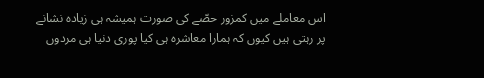اس معاملے میں کمزور حصّے کی صورت ہمیشہ ہی زیادہ نشانے پر رہتی ہیں کیوں کہ ہمارا معاشرہ ہی کیا پوری دنیا ہی مردوں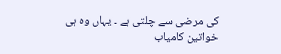کی مرضی سے چلتی ہے ۔ یہاں وہ ہی خواتین کامیاب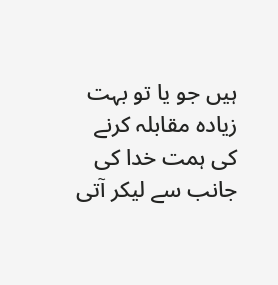ہیں جو یا تو بہت زیادہ مقابلہ کرنے کی ہمت خدا کی جانب سے لیکر آتی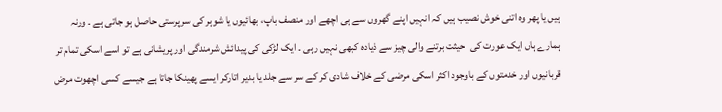ہیں یا پھر وہ اتنی خوش نصیب ہیں کہ انہیں اپنے گھروں سے ہی اچھے اور منصف باپ، بھائیوں یا شوہر کی سرپرستی حاصل ہو جاتی ہے ۔ ورنہ ہمارے ہاں ایک عورت کی  حیثت برتنے والی چیز سے ذیادہ کبھی نہیں رہی ۔ ایک لڑکی کی پیدائش شرمندگی اور پریشانی ہے تو اسے اسکی تمام تر قربانیوں اور خدمتوں کے باوجود اکثر اسکی مرضی کے خلاف شادی کر کے سر سے جلد یا بدیر اتارکر ایسے پھینکا جاتا ہے جیسے کسی اچھوت مرض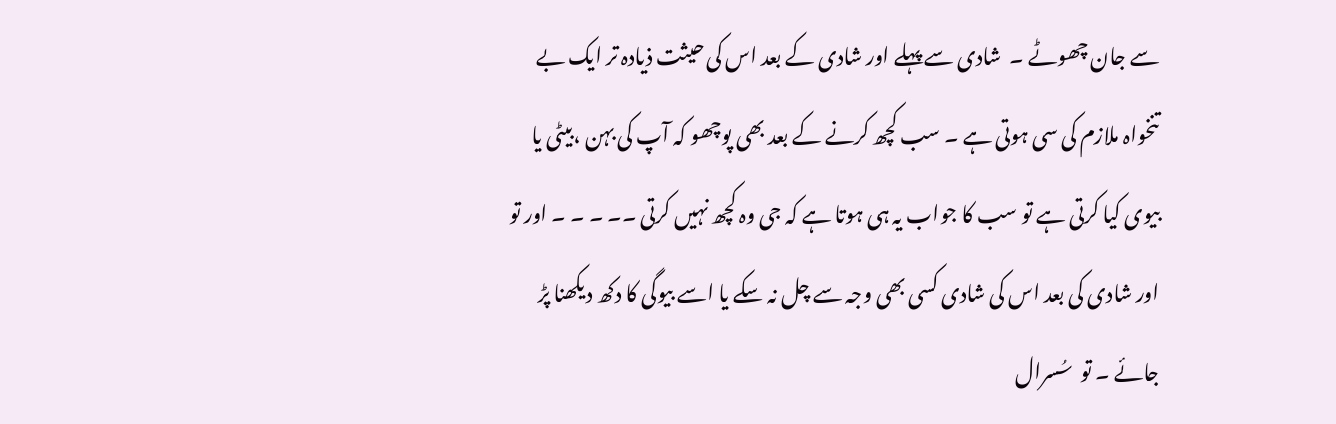سے جان چھوٹے ۔  شادی سے پہلے اور شادی کے بعد اس کی حیثت ذیادہ تر ایک بے تنخواہ ملازم کی سی ہوتی ہے ۔ سب کچھ کرنے کے بعد بھی پوچھو کہ آپ کی بہن ،بیٹی یا بیوی کیا کرتی ہے تو سب کا جواب یہ ہی ہوتا ہے کہ جی وہ کچھ نہیں کرتی ۔۔ ۔ ۔ ۔ اور تو اور شادی کی بعد اس کی شادی کسی بھی وجہ سے چل نہ سکے یا اسے بیوگی کا دکھ دیکھنا پڑ جائے ۔ تو  سُسرال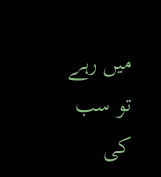میں رہے تو سب کی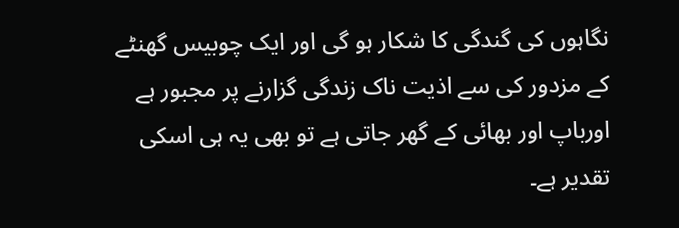نگاہوں کی گندگی کا شکار ہو گی اور ایک چوبیس گھنٹے کے مزدور کی سے اذیت ناک زندگی گزارنے پر مجبور ہے اورباپ اور بھائی کے گھر جاتی ہے تو بھی یہ ہی اسکی تقدیر ہے۔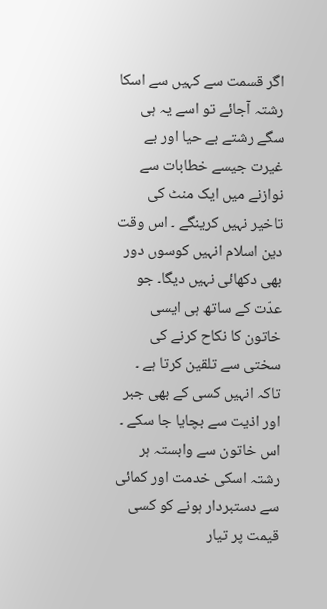اگر قسمت سے کہیں سے اسکا رشتہ آجائے تو اسے یہ ہی سگے رشتے بے حیا اور بے غیرت جیسے خطابات سے نوازنے میں ایک منٹ کی تاخیر نہیں کرینگے ۔ اس وقت دین اسلام انہیں کوسوں دور بھی دکھائی نہیں دیگا۔ جو عدّت کے ساتھ ہی ایسی خاتون کا نکاح کرنے کی سختی سے تلقین کرتا ہے ۔ تاکہ انہیں کسی کے بھی جبر اور اذیت سے بچایا جا سکے ۔ اس خاتون سے وابستہ ہر رشتہ اسکی خدمت اور کمائی سے دستبردار ہونے کو کسی قیمت پر تیار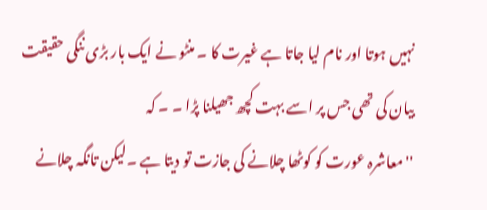نہیں ہوتا اور نام لیا جاتا ہے غیرت کا ۔ منٹو نے ایک بار بڑی ننگی حقیقت بیان کی تھی جس پر اسے بہت کچھ جھیلنا پڑا ۔ ۔ کہ
'' معاشرہ عورت کو کوٹھا چلانے کی جازت تو دیتا ہے ۔لیکن تانگہ چلانے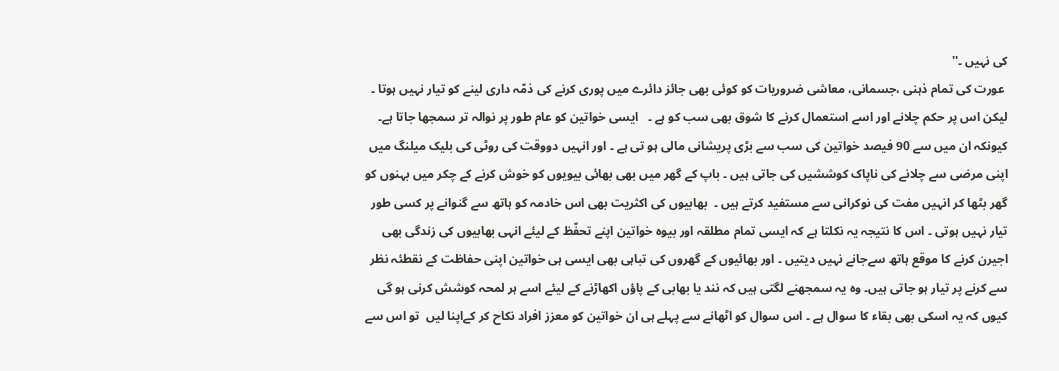کی نہیں ۔''
 عورت کی تمام ذہنی ،جسمانی، معاشی ضروریات کو کوئی بھی جائز دائرے میں پوری کرنے کی ذمّہ داری لینے کو تیار نہیں ہوتا ۔ لیکن اس پر حکم چلانے اور اسے استعمال کرنے کا شوق بھی سب کو ہے ۔   ایسی خواتین کو عام طور پر نوالہ تر سمجھا جاتا ہے۔ کیونکہ ان میں سے 90 فیصد خواتین کی سب سے بڑی پریشانی مالی ہو تی ہے ۔ اور انہیں دووقت کی روٹی کی بلیک میلنگ میں اپنی مرضی سے چلانے کی ناپاک کوششیں کی جاتی ہیں ۔ باپ کے گھر میں بھی بھائی بیویوں کو خوش کرنے کے چکر میں بہنوں کو گھر بٹھا کر انہیں مفت کی نوکرانی سے مستفید کرتے ہیں ۔  بھابیوں کی اکثریت بھی اس خادمہ کو ہاتھ سے گنوانے پر کسی طور تیار نہیں ہوتی ۔ اس کا نتیجہ یہ نکلتا ہے کہ ایسی تمام مطلقہ اور بیوہ خواتین اپنے تحفّظ کے لیئے انہی بھابیوں کی زندگی بھی اجیرن کرنے کا موقع ہاتھ سےجانے نہیں دیتیں ۔ اور بھائیوں کے گھروں کی تباہی بھی ایسی ہی خواتین اپنی حفاظت کے نقطئہ نظر سے کرنے پر تیار ہو جاتی ہیں۔ وہ یہ سمجھنے لگتی ہیں کہ نند یا بھابی کے پاؤں اکھاڑنے کے لیئے اسے ہر لمحہ کوشش کرنی ہو گی کیوں کہ یہ اسکی بھی بقاء کا سوال ہے ۔ اس سوال کو اٹھانے سے پہلے ہی ان خواتین کو معزز افراد نکاح کر کےاپنا لیں  تو اس سے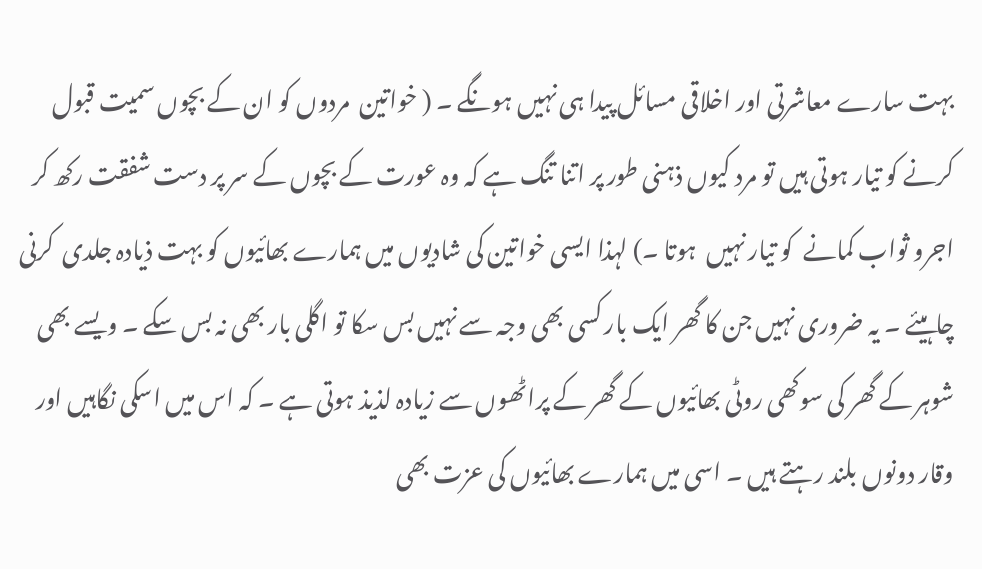بہت سارے معاشرتی اور اخلاقی مسائل پیدا ہی نہیں ہونگے ۔ ( خواتین  مردوں کو ان کے بچوں سمیت قبول کرنے کو تیار ہوتی ہیں تو مرد کیوں ذہنی طور پر اتنا تنگ ہے کہ وہ عورت کے بچوں کے سر پر دست شفقت رکھ کر اجرو ثواب کمانے  کو تیار نہیں  ہوتا ۔) لہذا ایسی خواتین کی شادیوں میں ہمارے بھائیوں کو بہت ذیادہ جلدی  کرنی چاہیئے ۔ یہ ضروری نہیں جن کا گھر ایک بار کسی بھی وجہ سے نہیں بس سکا تو اگلی بار بھی نہ بس سکے ۔ ویسے بھی شوہر کے گھر کی سوکھی روٹی بھائیوں کے گھر کے پراٹھوں سے زیادہ لذیذ ہوتی ہے ۔ کہ اس میں اسکی نگاہیں اور وقار دونوں بلند رہتے ہیں ۔ اسی میں ہمارے بھائیوں کی عزت بھی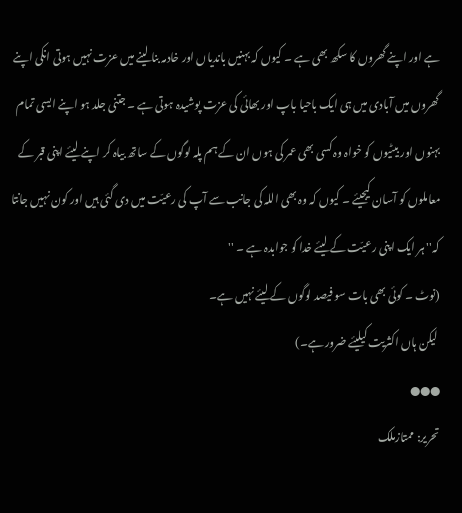ہے اور اپنے گھروں کا سکھ بھی ہے ۔ کیوں کہ بہنیں باندیاں اور خادمہ بنا لینے میں عزت نہیں ہوتی انکی اپنے گھروں میں آبادی میں ہی ایک باحیا باپ اور بھائی کی عزت پوشیدہ ہوتی ہے ۔ جتنی جلد ہو اپنے ایسی تمام بہنوں اور بیٹیوں کو خواہ وہ کسی بھی عمر کی ہوں ان کے ہم پلہ لوگوں کے ساتھ بیاہ کر اپنے لیئے اپنی قبر کے معاملوں کو آسان کیجیئے ۔ کیوں کہ وہ بھی اللہ کی جانب سے آپ کی رعیّت میں دی گئی ہیں اور کون نہیں جانتا کہ'' ہر ایک اپنی رعیّت کے لیئے خدا کو جوابدہ ہے ۔ ''
(نوٹ ۔ کوئی بھی بات سو فیصد لوگوں کے لیئے نہیں ہے۔
 لیکن ہاں اکثریت کیلیئے ضرور ہے۔)
●●●
تحریر: ممتازملک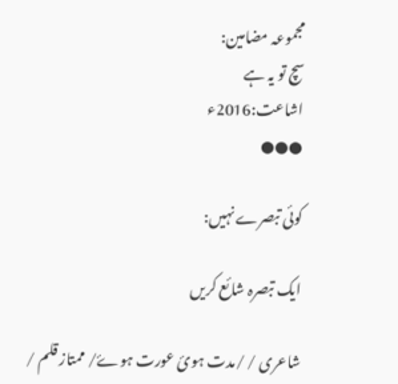مجموعہ مضامین:
سچ تو یہ ہے
اشاعت:2016ء
●●●

کوئی تبصرے نہیں:

ایک تبصرہ شائع کریں

شاعری / /مدت ہوئ عورت ہوۓ/ ممتاز قلم /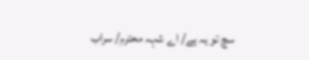سچ تو یہ ہے/ اے شہہ محترم/ سراب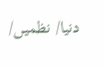دنیا/ نظمیں/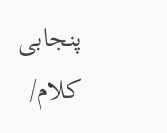پنجابی کلام/